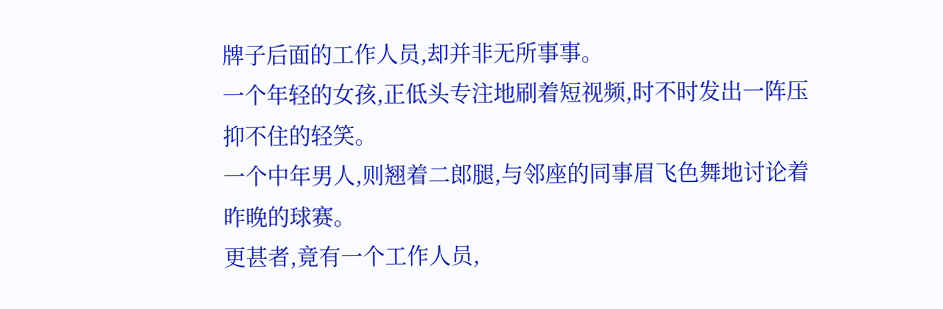牌子后面的工作人员,却并非无所事事。
一个年轻的女孩,正低头专注地刷着短视频,时不时发出一阵压抑不住的轻笑。
一个中年男人,则翘着二郎腿,与邻座的同事眉飞色舞地讨论着昨晚的球赛。
更甚者,竟有一个工作人员,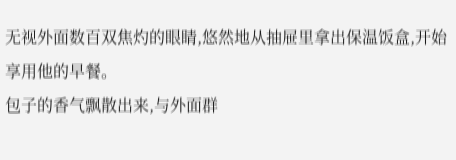无视外面数百双焦灼的眼睛,悠然地从抽屉里拿出保温饭盒,开始享用他的早餐。
包子的香气飘散出来,与外面群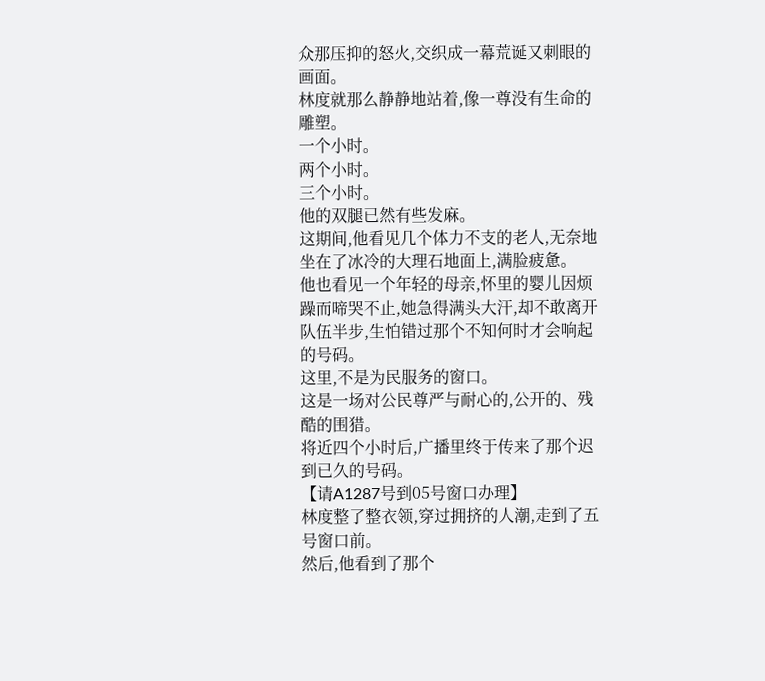众那压抑的怒火,交织成一幕荒诞又刺眼的画面。
林度就那么静静地站着,像一尊没有生命的雕塑。
一个小时。
两个小时。
三个小时。
他的双腿已然有些发麻。
这期间,他看见几个体力不支的老人,无奈地坐在了冰冷的大理石地面上,满脸疲惫。
他也看见一个年轻的母亲,怀里的婴儿因烦躁而啼哭不止,她急得满头大汗,却不敢离开队伍半步,生怕错过那个不知何时才会响起的号码。
这里,不是为民服务的窗口。
这是一场对公民尊严与耐心的,公开的、残酷的围猎。
将近四个小时后,广播里终于传来了那个迟到已久的号码。
【请A1287号到05号窗口办理】
林度整了整衣领,穿过拥挤的人潮,走到了五号窗口前。
然后,他看到了那个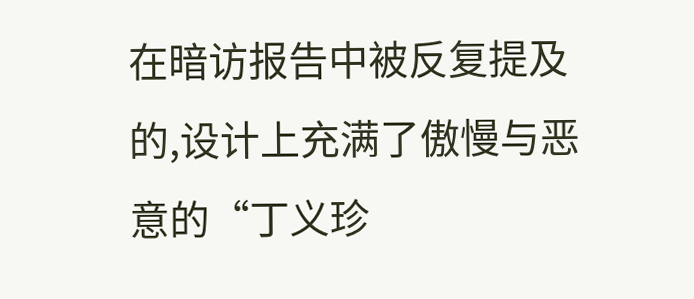在暗访报告中被反复提及的,设计上充满了傲慢与恶意的“丁义珍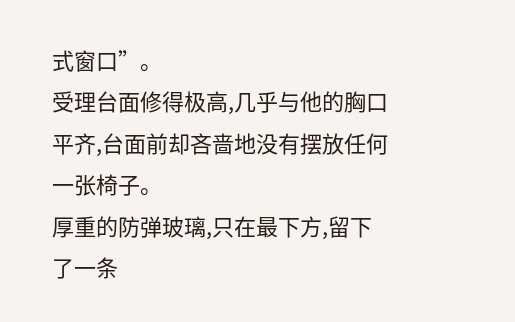式窗口”。
受理台面修得极高,几乎与他的胸口平齐,台面前却吝啬地没有摆放任何一张椅子。
厚重的防弹玻璃,只在最下方,留下了一条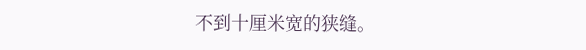不到十厘米宽的狭缝。